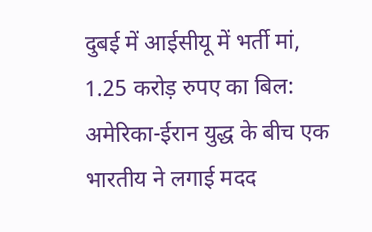दुबई में आईसीयू में भर्ती मां, 1.25 करोड़ रुपए का बिल: अमेरिका-ईरान युद्ध के बीच एक भारतीय ने लगाई मदद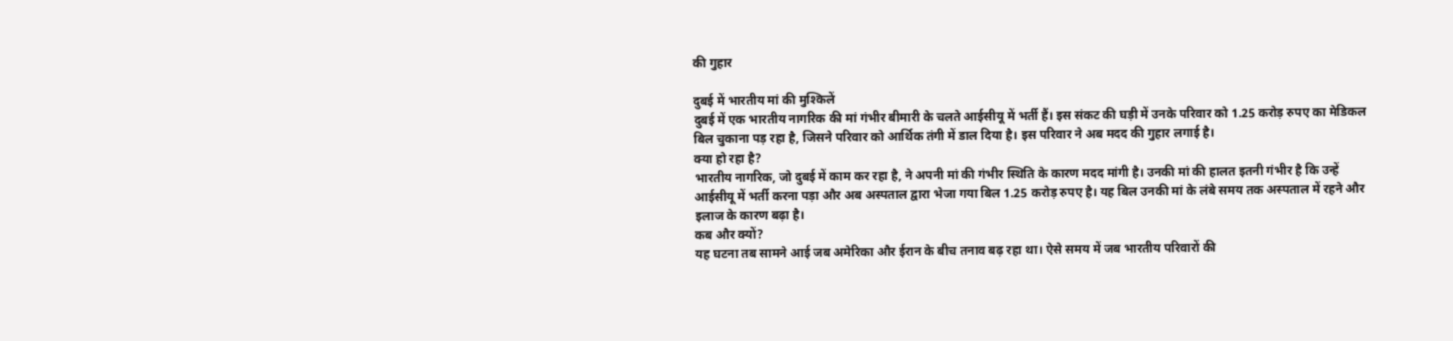की गुहार

दुबई में भारतीय मां की मुश्किलें
दुबई में एक भारतीय नागरिक की मां गंभीर बीमारी के चलते आईसीयू में भर्ती हैं। इस संकट की घड़ी में उनके परिवार को 1.25 करोड़ रुपए का मेडिकल बिल चुकाना पड़ रहा है, जिसने परिवार को आर्थिक तंगी में डाल दिया है। इस परिवार ने अब मदद की गुहार लगाई है।
क्या हो रहा है?
भारतीय नागरिक, जो दुबई में काम कर रहा है, ने अपनी मां की गंभीर स्थिति के कारण मदद मांगी है। उनकी मां की हालत इतनी गंभीर है कि उन्हें आईसीयू में भर्ती करना पड़ा और अब अस्पताल द्वारा भेजा गया बिल 1.25 करोड़ रुपए है। यह बिल उनकी मां के लंबे समय तक अस्पताल में रहने और इलाज के कारण बढ़ा है।
कब और क्यों?
यह घटना तब सामने आई जब अमेरिका और ईरान के बीच तनाव बढ़ रहा था। ऐसे समय में जब भारतीय परिवारों की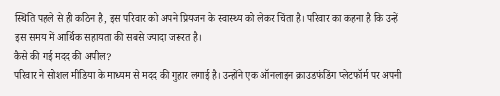स्थिति पहले से ही कठिन है, इस परिवार को अपने प्रियजन के स्वास्थ्य को लेकर चिंता है। परिवार का कहना है कि उन्हें इस समय में आर्थिक सहायता की सबसे ज्यादा जरूरत है।
कैसे की गई मदद की अपील?
परिवार ने सोशल मीडिया के माध्यम से मदद की गुहार लगाई है। उन्होंने एक ऑनलाइन क्राउडफंडिंग प्लेटफॉर्म पर अपनी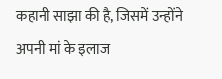कहानी साझा की है, जिसमें उन्होंने अपनी मां के इलाज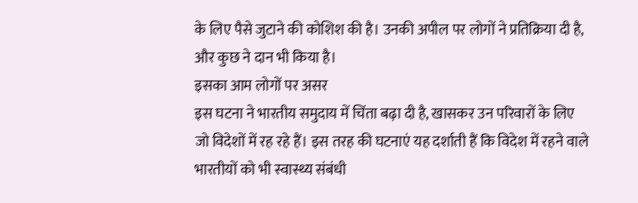के लिए पैसे जुटाने की कोशिश की है। उनकी अपील पर लोगों ने प्रतिक्रिया दी है, और कुछ ने दान भी किया है।
इसका आम लोगों पर असर
इस घटना ने भारतीय समुदाय में चिंता बढ़ा दी है, खासकर उन परिवारों के लिए जो विदेशों में रह रहे हैं। इस तरह की घटनाएं यह दर्शाती हैं कि विदेश में रहने वाले भारतीयों को भी स्वास्थ्य संबंधी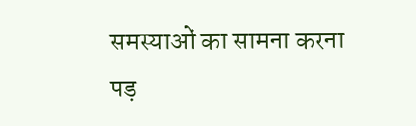समस्याओं का सामना करना पड़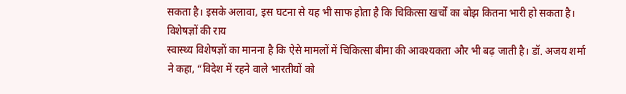सकता है। इसके अलावा, इस घटना से यह भी साफ होता है कि चिकित्सा खर्चों का बोझ कितना भारी हो सकता है।
विशेषज्ञों की राय
स्वास्थ्य विशेषज्ञों का मानना है कि ऐसे मामलों में चिकित्सा बीमा की आवश्यकता और भी बढ़ जाती है। डॉ. अजय शर्मा ने कहा, “विदेश में रहने वाले भारतीयों को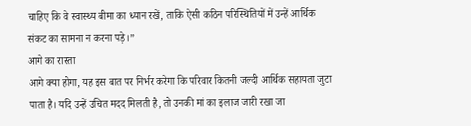चाहिए कि वे स्वास्थ्य बीमा का ध्यान रखें, ताकि ऐसी कठिन परिस्थितियों में उन्हें आर्थिक संकट का सामना न करना पड़े।”
आगे का रास्ता
आगे क्या होगा, यह इस बात पर निर्भर करेगा कि परिवार कितनी जल्दी आर्थिक सहायता जुटा पाता है। यदि उन्हें उचित मदद मिलती है, तो उनकी मां का इलाज जारी रखा जा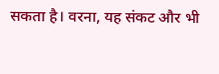सकता है। वरना, यह संकट और भी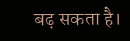बढ़ सकता है।